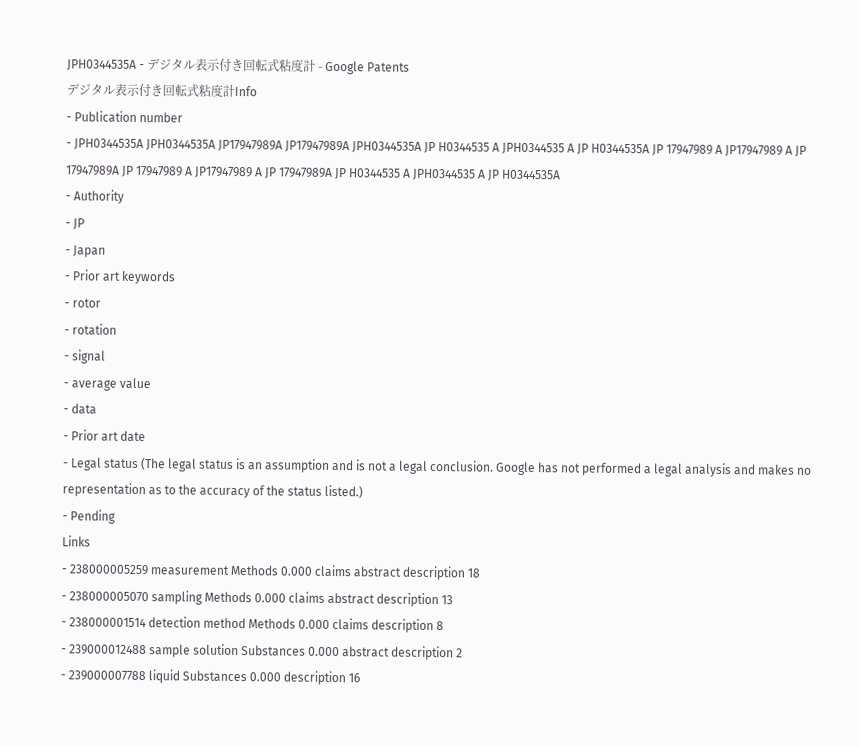JPH0344535A - デジタル表示付き回転式粘度計 - Google Patents
デジタル表示付き回転式粘度計Info
- Publication number
- JPH0344535A JPH0344535A JP17947989A JP17947989A JPH0344535A JP H0344535 A JPH0344535 A JP H0344535A JP 17947989 A JP17947989 A JP 17947989A JP 17947989 A JP17947989 A JP 17947989A JP H0344535 A JPH0344535 A JP H0344535A
- Authority
- JP
- Japan
- Prior art keywords
- rotor
- rotation
- signal
- average value
- data
- Prior art date
- Legal status (The legal status is an assumption and is not a legal conclusion. Google has not performed a legal analysis and makes no representation as to the accuracy of the status listed.)
- Pending
Links
- 238000005259 measurement Methods 0.000 claims abstract description 18
- 238000005070 sampling Methods 0.000 claims abstract description 13
- 238000001514 detection method Methods 0.000 claims description 8
- 239000012488 sample solution Substances 0.000 abstract description 2
- 239000007788 liquid Substances 0.000 description 16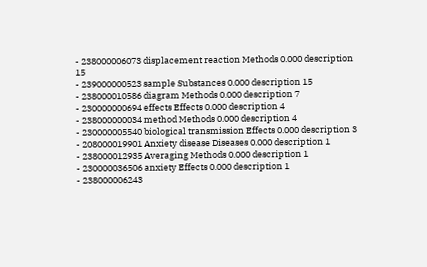- 238000006073 displacement reaction Methods 0.000 description 15
- 239000000523 sample Substances 0.000 description 15
- 238000010586 diagram Methods 0.000 description 7
- 230000000694 effects Effects 0.000 description 4
- 238000000034 method Methods 0.000 description 4
- 230000005540 biological transmission Effects 0.000 description 3
- 208000019901 Anxiety disease Diseases 0.000 description 1
- 238000012935 Averaging Methods 0.000 description 1
- 230000036506 anxiety Effects 0.000 description 1
- 238000006243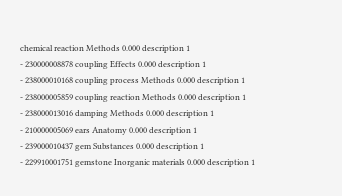chemical reaction Methods 0.000 description 1
- 230000008878 coupling Effects 0.000 description 1
- 238000010168 coupling process Methods 0.000 description 1
- 238000005859 coupling reaction Methods 0.000 description 1
- 238000013016 damping Methods 0.000 description 1
- 210000005069 ears Anatomy 0.000 description 1
- 239000010437 gem Substances 0.000 description 1
- 229910001751 gemstone Inorganic materials 0.000 description 1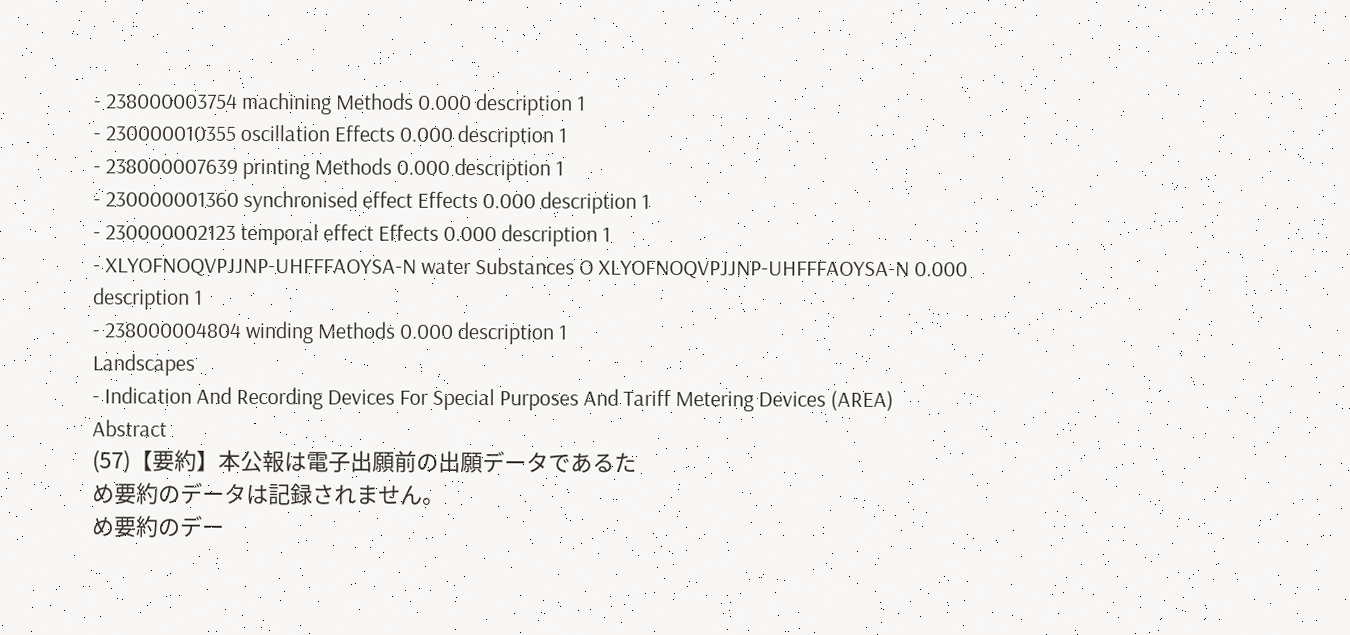- 238000003754 machining Methods 0.000 description 1
- 230000010355 oscillation Effects 0.000 description 1
- 238000007639 printing Methods 0.000 description 1
- 230000001360 synchronised effect Effects 0.000 description 1
- 230000002123 temporal effect Effects 0.000 description 1
- XLYOFNOQVPJJNP-UHFFFAOYSA-N water Substances O XLYOFNOQVPJJNP-UHFFFAOYSA-N 0.000 description 1
- 238000004804 winding Methods 0.000 description 1
Landscapes
- Indication And Recording Devices For Special Purposes And Tariff Metering Devices (AREA)
Abstract
(57)【要約】本公報は電子出願前の出願データであるた
め要約のデータは記録されません。
め要約のデー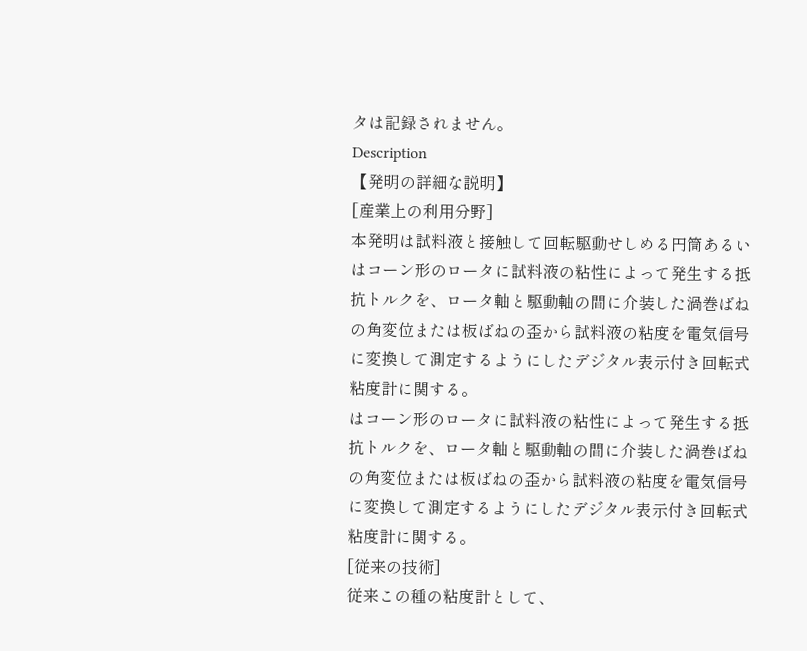タは記録されません。
Description
【発明の詳細な説明】
[産業上の利用分野]
本発明は試料液と接触して回転駆動せしめる円筒あるい
はコーン形のロータに試料液の粘性によって発生する抵
抗トルクを、ロータ軸と駆動軸の間に介装した渦巻ばね
の角変位または板ばねの歪から試料液の粘度を電気信号
に変換して測定するようにしたデジタル表示付き回転式
粘度計に関する。
はコーン形のロータに試料液の粘性によって発生する抵
抗トルクを、ロータ軸と駆動軸の間に介装した渦巻ばね
の角変位または板ばねの歪から試料液の粘度を電気信号
に変換して測定するようにしたデジタル表示付き回転式
粘度計に関する。
[従来の技術]
従来この種の粘度計として、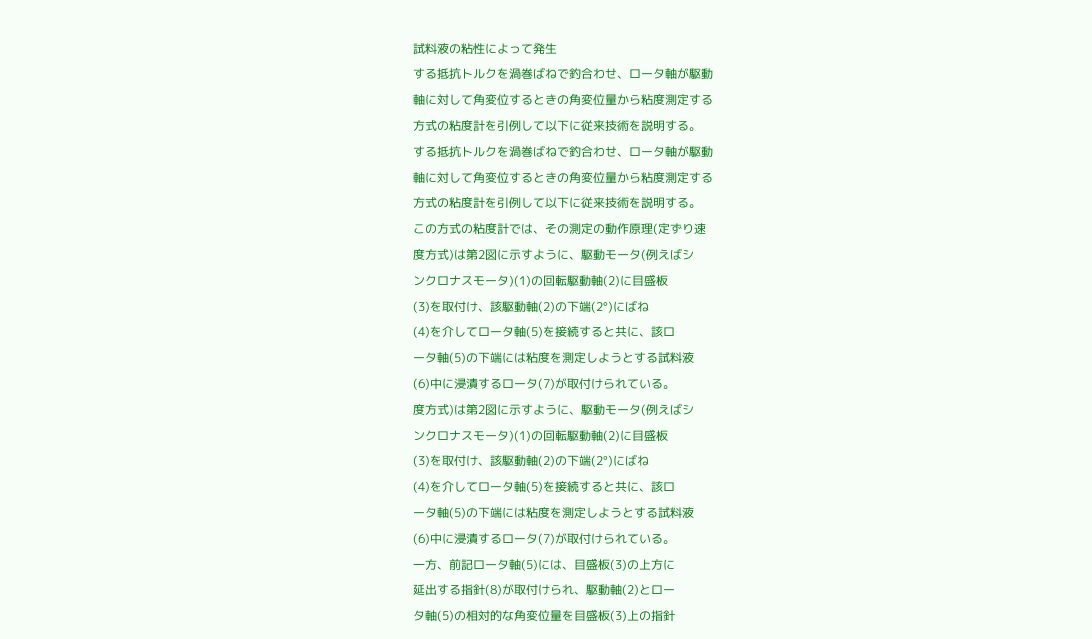試料液の粘性によって発生
する抵抗トルクを渦巻ばねで釣合わせ、ロータ軸が駆動
軸に対して角変位するときの角変位量から粘度測定する
方式の粘度計を引例して以下に従来技術を説明する。
する抵抗トルクを渦巻ばねで釣合わせ、ロータ軸が駆動
軸に対して角変位するときの角変位量から粘度測定する
方式の粘度計を引例して以下に従来技術を説明する。
この方式の粘度計では、その測定の動作原理(定ずり速
度方式)は第2図に示すように、駆動モータ(例えばシ
ンクロナスモータ)(1)の回転駆動軸(2)に目盛板
(3)を取付け、該駆動軸(2)の下端(2°)にばね
(4)を介してロータ軸(5)を接続すると共に、該ロ
ータ軸(5)の下端には粘度を測定しようとする試料液
(6)中に浸漬するロータ(7)が取付けられている。
度方式)は第2図に示すように、駆動モータ(例えばシ
ンクロナスモータ)(1)の回転駆動軸(2)に目盛板
(3)を取付け、該駆動軸(2)の下端(2°)にばね
(4)を介してロータ軸(5)を接続すると共に、該ロ
ータ軸(5)の下端には粘度を測定しようとする試料液
(6)中に浸漬するロータ(7)が取付けられている。
一方、前記ロータ軸(5)には、目盛板(3)の上方に
延出する指針(8)が取付けられ、駆動軸(2)とロー
タ軸(5)の相対的な角変位量を目盛板(3)上の指針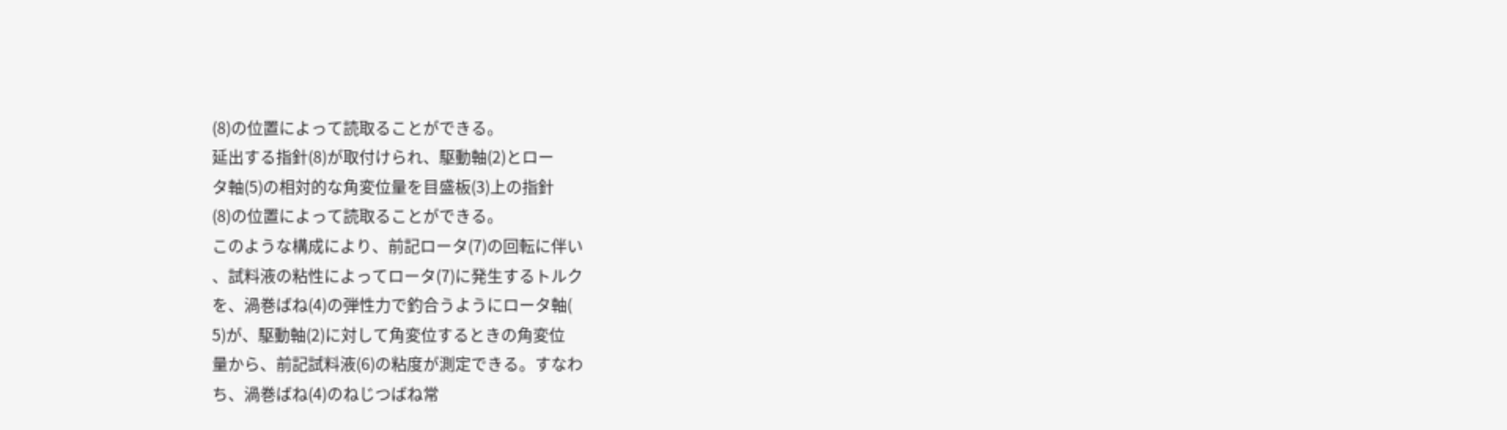(8)の位置によって読取ることができる。
延出する指針(8)が取付けられ、駆動軸(2)とロー
タ軸(5)の相対的な角変位量を目盛板(3)上の指針
(8)の位置によって読取ることができる。
このような構成により、前記ロータ(7)の回転に伴い
、試料液の粘性によってロータ(7)に発生するトルク
を、渦巻ばね(4)の弾性力で釣合うようにロータ軸(
5)が、駆動軸(2)に対して角変位するときの角変位
量から、前記試料液(6)の粘度が測定できる。すなわ
ち、渦巻ばね(4)のねじつばね常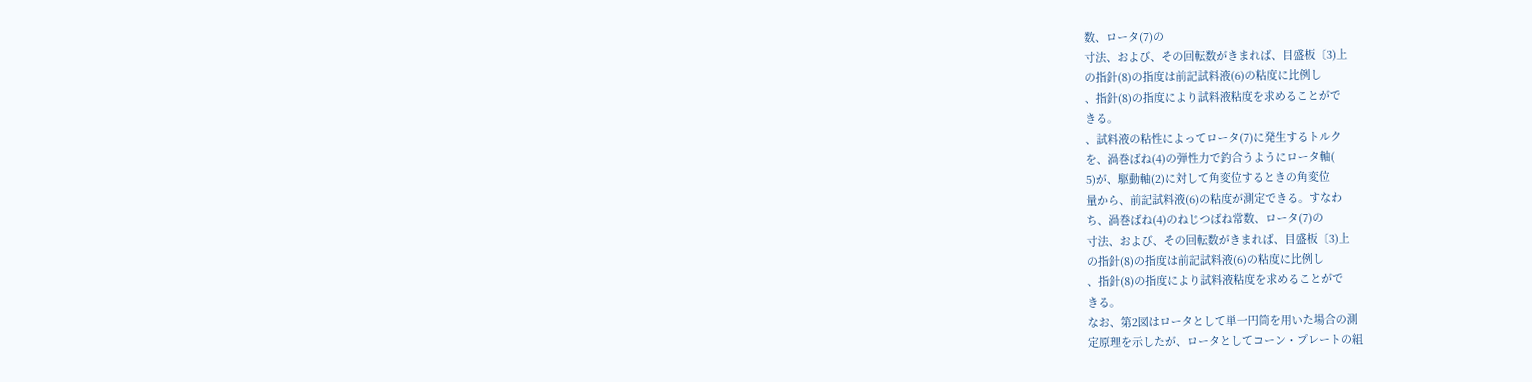数、ロータ(7)の
寸法、および、その回転数がきまれば、目盛板〔3)上
の指針(8)の指度は前記試料液(6)の粘度に比例し
、指針(8)の指度により試料液粘度を求めることがで
きる。
、試料液の粘性によってロータ(7)に発生するトルク
を、渦巻ばね(4)の弾性力で釣合うようにロータ軸(
5)が、駆動軸(2)に対して角変位するときの角変位
量から、前記試料液(6)の粘度が測定できる。すなわ
ち、渦巻ばね(4)のねじつばね常数、ロータ(7)の
寸法、および、その回転数がきまれば、目盛板〔3)上
の指針(8)の指度は前記試料液(6)の粘度に比例し
、指針(8)の指度により試料液粘度を求めることがで
きる。
なお、第2図はロータとして単一円筒を用いた場合の測
定原理を示したが、ロータとしてコーン・プレートの組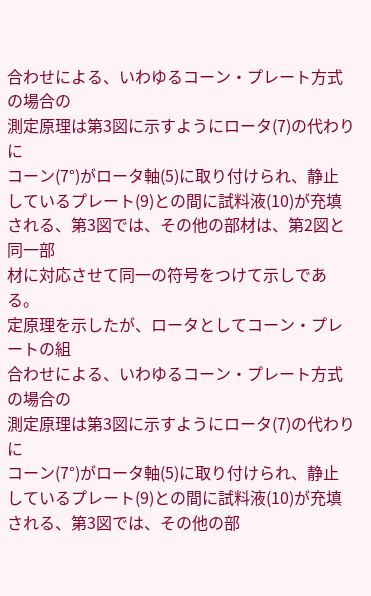合わせによる、いわゆるコーン・プレート方式の場合の
測定原理は第3図に示すようにロータ(7)の代わりに
コーン(7°)がロータ軸(5)に取り付けられ、静止
しているプレート(9)との間に試料液(10)が充填
される、第3図では、その他の部材は、第2図と同一部
材に対応させて同一の符号をつけて示しである。
定原理を示したが、ロータとしてコーン・プレートの組
合わせによる、いわゆるコーン・プレート方式の場合の
測定原理は第3図に示すようにロータ(7)の代わりに
コーン(7°)がロータ軸(5)に取り付けられ、静止
しているプレート(9)との間に試料液(10)が充填
される、第3図では、その他の部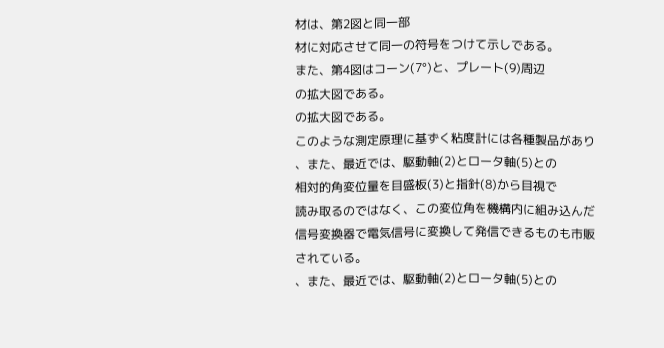材は、第2図と同一部
材に対応させて同一の符号をつけて示しである。
また、第4図はコーン(7°)と、プレート(9)周辺
の拡大図である。
の拡大図である。
このような測定原理に基ずく粘度計には各種製品があり
、また、最近では、駆動軸(2)とロータ軸(5)との
相対的角変位量を目盛板(3)と指針(8)から目視で
読み取るのではなく、この変位角を機構内に組み込んだ
信号変換器で電気信号に変換して発信できるものも市販
されている。
、また、最近では、駆動軸(2)とロータ軸(5)との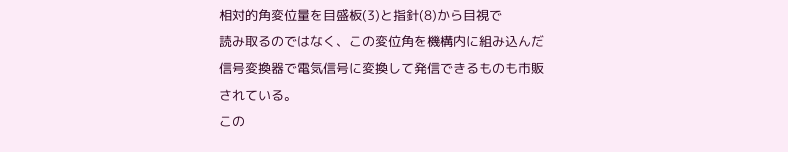相対的角変位量を目盛板(3)と指針(8)から目視で
読み取るのではなく、この変位角を機構内に組み込んだ
信号変換器で電気信号に変換して発信できるものも市販
されている。
この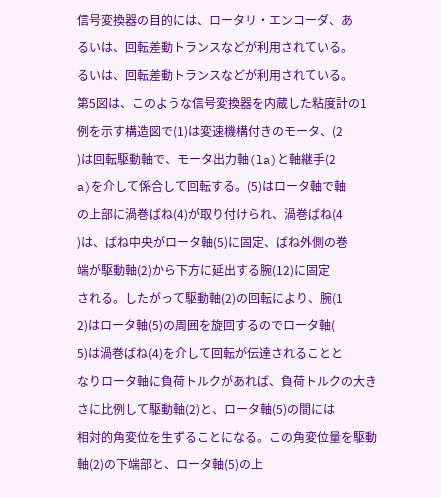信号変換器の目的には、ロータリ・エンコーダ、あ
るいは、回転差動トランスなどが利用されている。
るいは、回転差動トランスなどが利用されている。
第5図は、このような信号変換器を内蔵した粘度計の1
例を示す構造図で(1)は変速機構付きのモータ、(2
)は回転駆動軸で、モータ出力軸(la)と軸継手(2
a)を介して係合して回転する。(5)はロータ軸で軸
の上部に渦巻ばね(4)が取り付けられ、渦巻ばね(4
)は、ばね中央がロータ軸(5)に固定、ばね外側の巻
端が駆動軸(2)から下方に延出する腕(12)に固定
される。したがって駆動軸(2)の回転により、腕(1
2)はロータ軸(5)の周囲を旋回するのでロータ軸(
5)は渦巻ばね(4)を介して回転が伝達されることと
なりロータ軸に負荷トルクがあれば、負荷トルクの大き
さに比例して駆動軸(2)と、ロータ軸(5)の間には
相対的角変位を生ずることになる。この角変位量を駆動
軸(2)の下端部と、ロータ軸(5)の上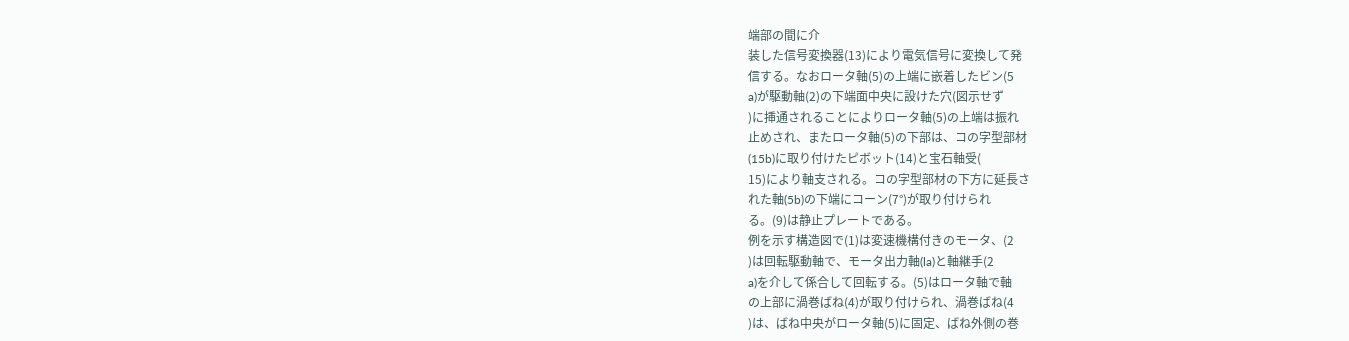端部の間に介
装した信号変換器(13)により電気信号に変換して発
信する。なおロータ軸(5)の上端に嵌着したビン(5
a)が駆動軸(2)の下端面中央に設けた穴(図示せず
)に挿通されることによりロータ軸(5)の上端は振れ
止めされ、またロータ軸(5)の下部は、コの字型部材
(15b)に取り付けたピボット(14)と宝石軸受(
15)により軸支される。コの字型部材の下方に延長さ
れた軸(5b)の下端にコーン(7°)が取り付けられ
る。(9)は静止プレートである。
例を示す構造図で(1)は変速機構付きのモータ、(2
)は回転駆動軸で、モータ出力軸(la)と軸継手(2
a)を介して係合して回転する。(5)はロータ軸で軸
の上部に渦巻ばね(4)が取り付けられ、渦巻ばね(4
)は、ばね中央がロータ軸(5)に固定、ばね外側の巻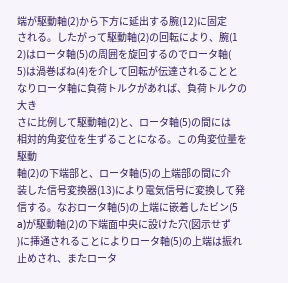端が駆動軸(2)から下方に延出する腕(12)に固定
される。したがって駆動軸(2)の回転により、腕(1
2)はロータ軸(5)の周囲を旋回するのでロータ軸(
5)は渦巻ばね(4)を介して回転が伝達されることと
なりロータ軸に負荷トルクがあれば、負荷トルクの大き
さに比例して駆動軸(2)と、ロータ軸(5)の間には
相対的角変位を生ずることになる。この角変位量を駆動
軸(2)の下端部と、ロータ軸(5)の上端部の間に介
装した信号変換器(13)により電気信号に変換して発
信する。なおロータ軸(5)の上端に嵌着したビン(5
a)が駆動軸(2)の下端面中央に設けた穴(図示せず
)に挿通されることによりロータ軸(5)の上端は振れ
止めされ、またロータ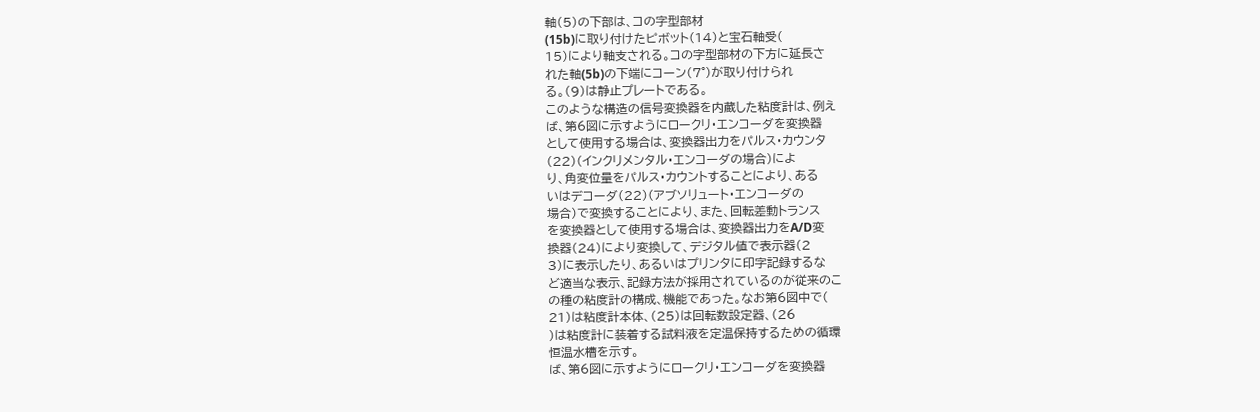軸(5)の下部は、コの字型部材
(15b)に取り付けたピボット(14)と宝石軸受(
15)により軸支される。コの字型部材の下方に延長さ
れた軸(5b)の下端にコーン(7°)が取り付けられ
る。(9)は静止プレートである。
このような構造の信号変換器を内蔵した粘度計は、例え
ば、第6図に示すようにロークリ・エンコーダを変換器
として使用する場合は、変換器出力をパルス・カウンタ
(22)(インクリメンタル・エンコーダの場合)によ
り、角変位量をパルス・カウントすることにより、ある
いはデコーダ(22)(アブソリュート・エンコーダの
場合)で変換することにより、また、回転差動トランス
を変換器として使用する場合は、変換器出力をA/D変
換器(24)により変換して、デジタル値で表示器(2
3)に表示したり、あるいはプリンタに印字記録するな
ど適当な表示、記録方法が採用されているのが従来のこ
の種の粘度計の構成、機能であった。なお第6図中で(
21)は粘度計本体、(25)は回転数設定器、(26
)は粘度計に装着する試料液を定温保持するための循環
恒温水槽を示す。
ば、第6図に示すようにロークリ・エンコーダを変換器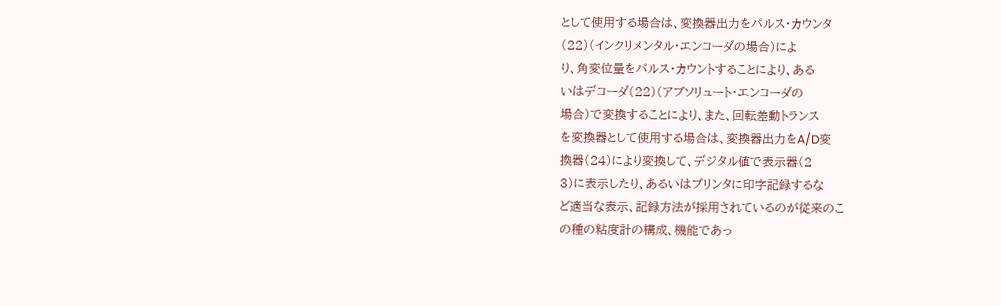として使用する場合は、変換器出力をパルス・カウンタ
(22)(インクリメンタル・エンコーダの場合)によ
り、角変位量をパルス・カウントすることにより、ある
いはデコーダ(22)(アブソリュート・エンコーダの
場合)で変換することにより、また、回転差動トランス
を変換器として使用する場合は、変換器出力をA/D変
換器(24)により変換して、デジタル値で表示器(2
3)に表示したり、あるいはプリンタに印字記録するな
ど適当な表示、記録方法が採用されているのが従来のこ
の種の粘度計の構成、機能であっ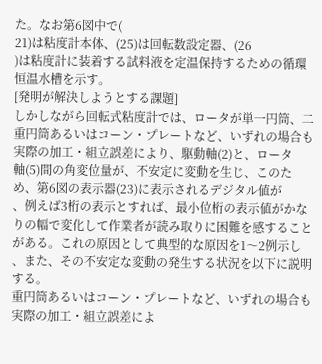た。なお第6図中で(
21)は粘度計本体、(25)は回転数設定器、(26
)は粘度計に装着する試料液を定温保持するための循環
恒温水槽を示す。
[発明が解決しようとする課題]
しかしながら回転式粘度計では、ロータが単一円筒、二
重円筒あるいはコーン・プレートなど、いずれの場合も
実際の加工・組立誤差により、駆動軸(2)と、ロータ
軸(5)間の角変位量が、不安定に変動を生じ、このた
め、第6図の表示器(23)に表示されるデジタル値が
、例えば3桁の表示とすれば、最小位桁の表示値がかな
りの幅で変化して作業者が読み取りに困難を感すること
がある。これの原因として典型的な原因を1〜2例示し
、また、その不安定な変動の発生する状況を以下に説明
する。
重円筒あるいはコーン・プレートなど、いずれの場合も
実際の加工・組立誤差によ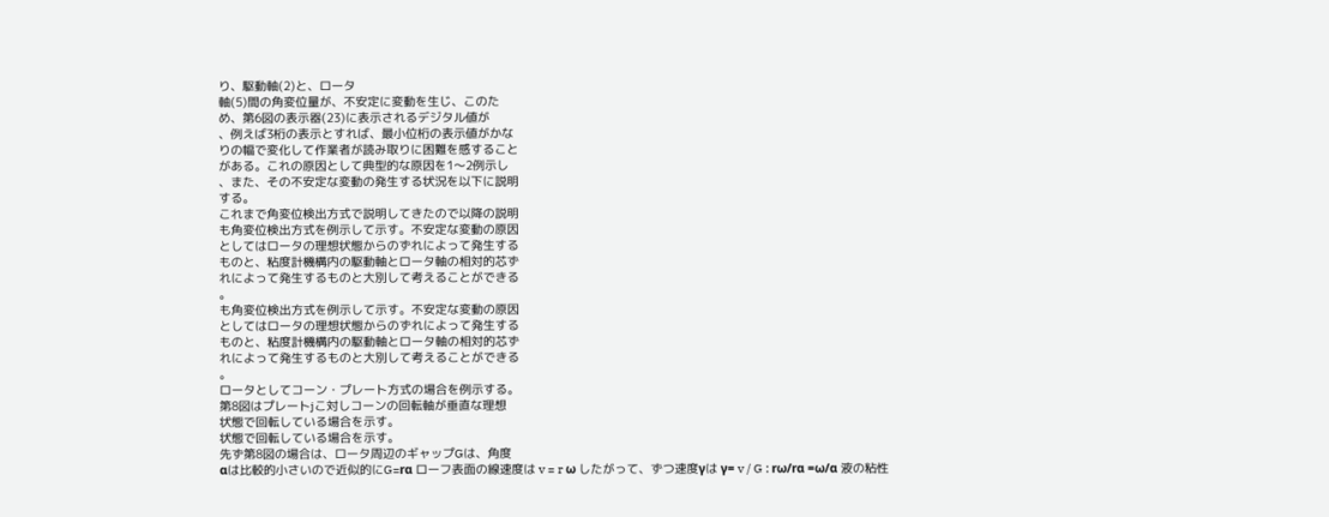り、駆動軸(2)と、ロータ
軸(5)間の角変位量が、不安定に変動を生じ、このた
め、第6図の表示器(23)に表示されるデジタル値が
、例えば3桁の表示とすれば、最小位桁の表示値がかな
りの幅で変化して作業者が読み取りに困難を感すること
がある。これの原因として典型的な原因を1〜2例示し
、また、その不安定な変動の発生する状況を以下に説明
する。
これまで角変位検出方式で説明してきたので以降の説明
も角変位検出方式を例示して示す。不安定な変動の原因
としてはロータの理想状態からのずれによって発生する
ものと、粘度計機構内の駆動軸とロータ軸の相対的芯ず
れによって発生するものと大別して考えることができる
。
も角変位検出方式を例示して示す。不安定な変動の原因
としてはロータの理想状態からのずれによって発生する
ものと、粘度計機構内の駆動軸とロータ軸の相対的芯ず
れによって発生するものと大別して考えることができる
。
ロータとしてコーン・プレート方式の場合を例示する。
第8図はプレートjこ対しコーンの回転軸が垂直な理想
状態で回転している場合を示す。
状態で回転している場合を示す。
先ず第8図の場合は、ロータ周辺のギャップGは、角度
αは比較的小さいので近似的にG=rα ローフ表面の線速度は v = r ω したがって、ずつ速度γは γ= v / G : rω/rα =ω/α 液の粘性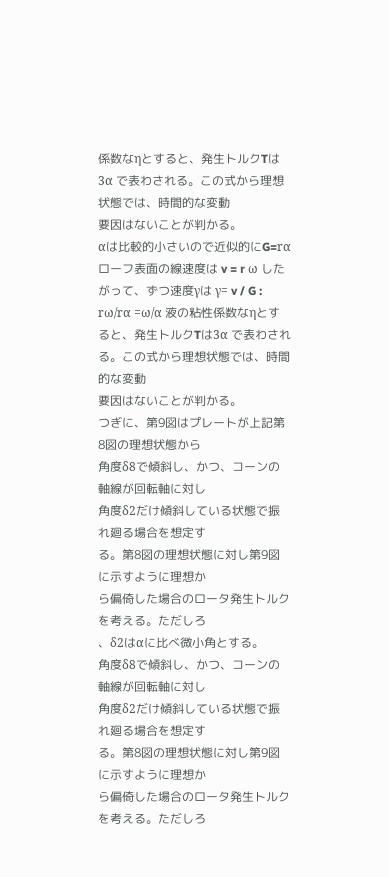係数なηとすると、発生トルクTは3α で表わされる。この式から理想状態では、時間的な変動
要因はないことが判かる。
αは比較的小さいので近似的にG=rα ローフ表面の線速度は v = r ω したがって、ずつ速度γは γ= v / G : rω/rα =ω/α 液の粘性係数なηとすると、発生トルクTは3α で表わされる。この式から理想状態では、時間的な変動
要因はないことが判かる。
つぎに、第9図はプレートが上記第8図の理想状態から
角度δ8で傾斜し、かつ、コーンの軸線が回転軸に対し
角度δ2だけ傾斜している状態で振れ廻る場合を想定す
る。第8図の理想状態に対し第9図に示すように理想か
ら偏倚した場合のロータ発生トルクを考える。ただしろ
、δ2はαに比べ微小角とする。
角度δ8で傾斜し、かつ、コーンの軸線が回転軸に対し
角度δ2だけ傾斜している状態で振れ廻る場合を想定す
る。第8図の理想状態に対し第9図に示すように理想か
ら偏倚した場合のロータ発生トルクを考える。ただしろ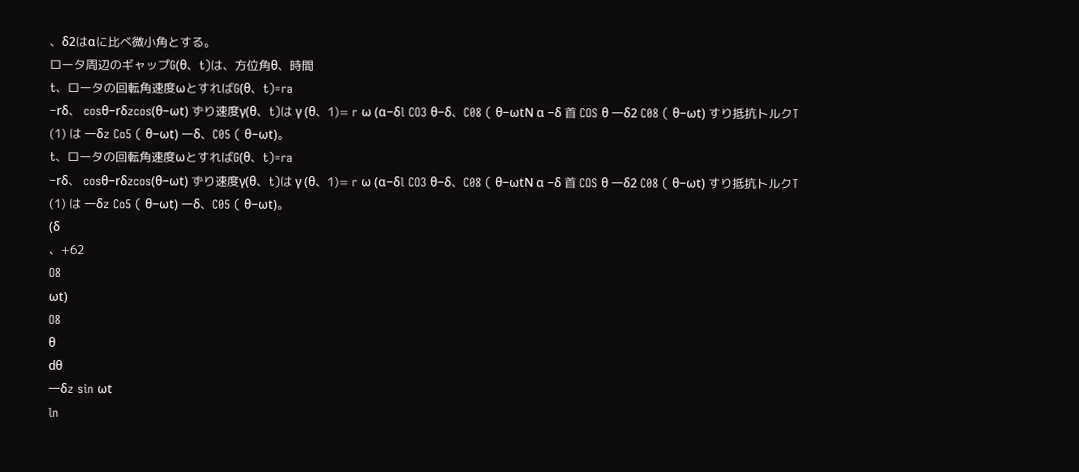、δ2はαに比べ微小角とする。
ロータ周辺のギャップG(θ、t)は、方位角θ、時間
t、ロータの回転角速度ωとすればG(θ、t)=ra
−rδ、 cosθ−rδzcos(θ−ωt) ずり速度γ(θ、t)は γ (θ、1)= r ω (α−δl CO3 θ−δ、C08 ( θ−ωtN α −δ 首 COS θ 一δ2 C08 ( θ−ωt) すり抵抗トルクT (1) は 一δz Co5 ( θ−ωt) 一δ、C05 ( θ−ωt)。
t、ロータの回転角速度ωとすればG(θ、t)=ra
−rδ、 cosθ−rδzcos(θ−ωt) ずり速度γ(θ、t)は γ (θ、1)= r ω (α−δl CO3 θ−δ、C08 ( θ−ωtN α −δ 首 COS θ 一δ2 C08 ( θ−ωt) すり抵抗トルクT (1) は 一δz Co5 ( θ−ωt) 一δ、C05 ( θ−ωt)。
(δ
、+62
O8
ωt)
O8
θ
dθ
一δz sin ωt
ln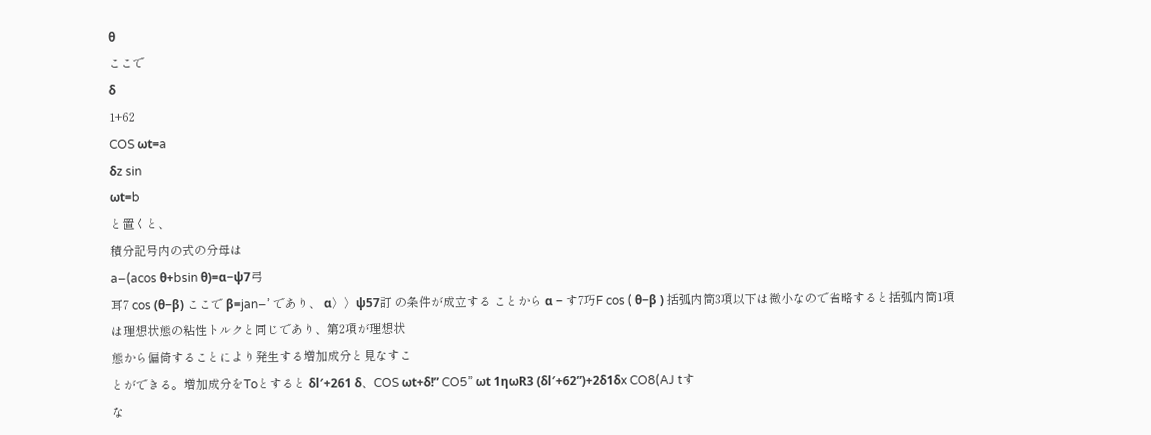θ
ここで
δ
1+62
COS ωt=a
δz sin
ωt=b
と置くと、
積分記号内の式の分母は
a−(acos θ+bsin θ)=α−ψ7弓
耳7 cos (θ−β) ここで β=jan−’ であり、 α〉〉ψ57訂 の条件が成立する ことから α − す7巧F cos ( θ−β ) 括弧内筒3項以下は微小なので省略すると括弧内筒1項
は理想状態の粘性トルクと同じであり、第2項が理想状
態から偏倚することにより発生する増加成分と見なすこ
とができる。増加成分をToとすると δl′+261 δ、COS ωt+δ!” CO5” ωt 1ηωR3 (δl′+62”)+2δ1δx CO8(AJ tす
な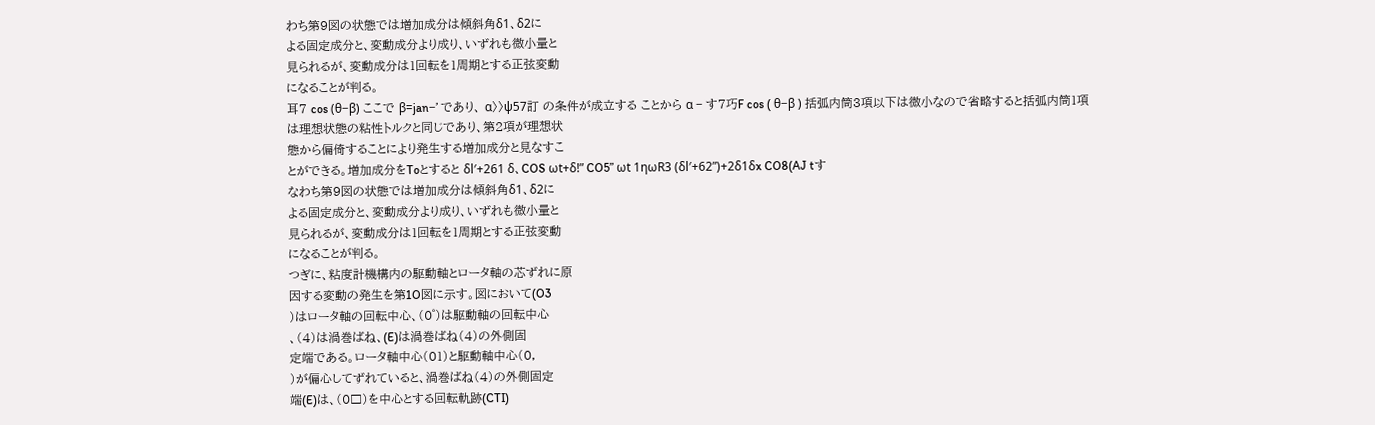わち第9図の状態では増加成分は傾斜角δ1、δ2に
よる固定成分と、変動成分より成り、いずれも微小量と
見られるが、変動成分は1回転を1周期とする正弦変動
になることが判る。
耳7 cos (θ−β) ここで β=jan−’ であり、 α〉〉ψ57訂 の条件が成立する ことから α − す7巧F cos ( θ−β ) 括弧内筒3項以下は微小なので省略すると括弧内筒1項
は理想状態の粘性トルクと同じであり、第2項が理想状
態から偏倚することにより発生する増加成分と見なすこ
とができる。増加成分をToとすると δl′+261 δ、COS ωt+δ!” CO5” ωt 1ηωR3 (δl′+62”)+2δ1δx CO8(AJ tす
なわち第9図の状態では増加成分は傾斜角δ1、δ2に
よる固定成分と、変動成分より成り、いずれも微小量と
見られるが、変動成分は1回転を1周期とする正弦変動
になることが判る。
つぎに、粘度計機構内の駆動軸とロータ軸の芯ずれに原
因する変動の発生を第1O図に示す。図において(O3
)はロータ軸の回転中心、(0゜)は駆動軸の回転中心
、(4)は渦巻ばね、(E)は渦巻ばね(4)の外側固
定端である。ロータ軸中心(01)と駆動軸中心(0,
)が偏心してずれていると、渦巻ばね(4)の外側固定
端(E)は、(0□)を中心とする回転軌跡(CTI)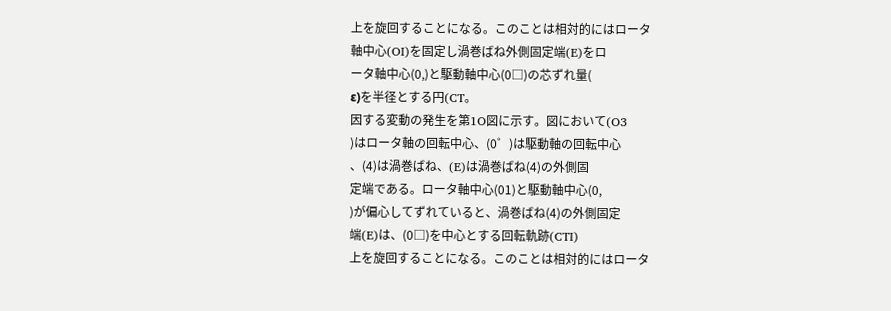上を旋回することになる。このことは相対的にはロータ
軸中心(OI)を固定し渦巻ばね外側固定端(E)をロ
ータ軸中心(0,)と駆動軸中心(0□)の芯ずれ量(
ε)を半径とする円(CT。
因する変動の発生を第1O図に示す。図において(O3
)はロータ軸の回転中心、(0゜)は駆動軸の回転中心
、(4)は渦巻ばね、(E)は渦巻ばね(4)の外側固
定端である。ロータ軸中心(01)と駆動軸中心(0,
)が偏心してずれていると、渦巻ばね(4)の外側固定
端(E)は、(0□)を中心とする回転軌跡(CTI)
上を旋回することになる。このことは相対的にはロータ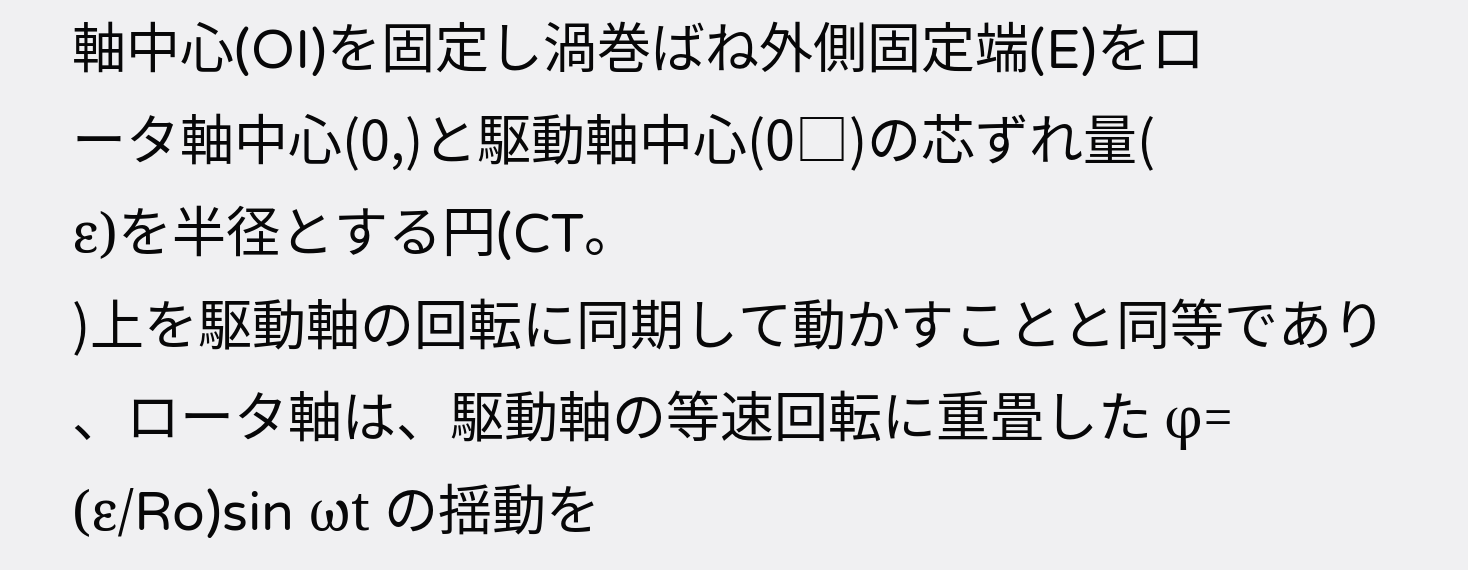軸中心(OI)を固定し渦巻ばね外側固定端(E)をロ
ータ軸中心(0,)と駆動軸中心(0□)の芯ずれ量(
ε)を半径とする円(CT。
)上を駆動軸の回転に同期して動かすことと同等であり
、ロータ軸は、駆動軸の等速回転に重畳した φ= (ε/Ro)sin ωt の揺動を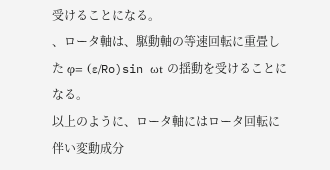受けることになる。
、ロータ軸は、駆動軸の等速回転に重畳した φ= (ε/Ro)sin ωt の揺動を受けることになる。
以上のように、ロータ軸にはロータ回転に伴い変動成分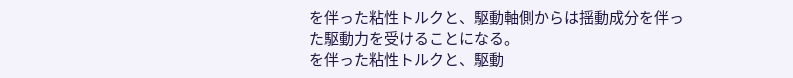を伴った粘性トルクと、駆動軸側からは揺動成分を伴っ
た駆動力を受けることになる。
を伴った粘性トルクと、駆動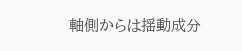軸側からは揺動成分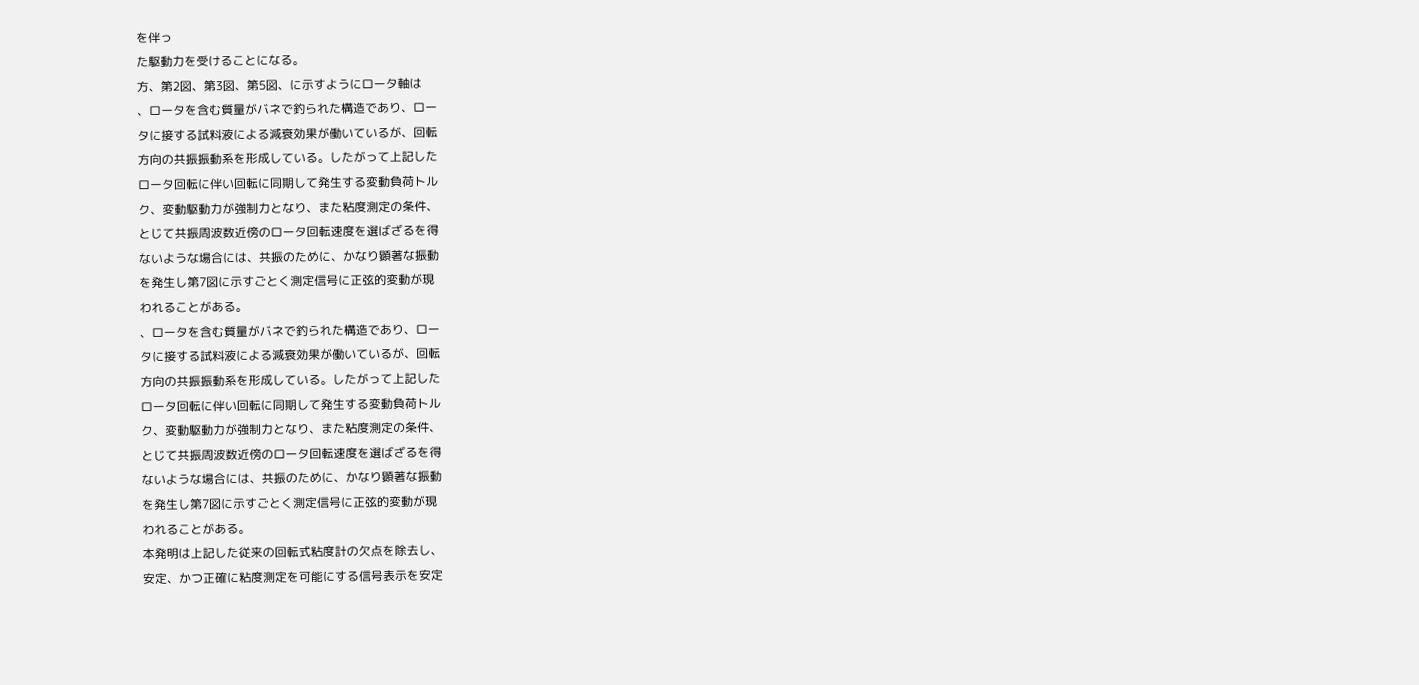を伴っ
た駆動力を受けることになる。
方、第2図、第3図、第5図、に示すようにロータ軸は
、ロータを含む質量がバネで釣られた構造であり、ロー
タに接する試料液による減衰効果が働いているが、回転
方向の共振振動系を形成している。したがって上記した
ロータ回転に伴い回転に同期して発生する変動負荷トル
ク、変動駆動力が強制力となり、また粘度測定の条件、
とじて共振周波数近傍のロータ回転速度を選ばざるを得
ないような場合には、共振のために、かなり顕著な振動
を発生し第7図に示すごとく測定信号に正弦的変動が現
われることがある。
、ロータを含む質量がバネで釣られた構造であり、ロー
タに接する試料液による減衰効果が働いているが、回転
方向の共振振動系を形成している。したがって上記した
ロータ回転に伴い回転に同期して発生する変動負荷トル
ク、変動駆動力が強制力となり、また粘度測定の条件、
とじて共振周波数近傍のロータ回転速度を選ばざるを得
ないような場合には、共振のために、かなり顕著な振動
を発生し第7図に示すごとく測定信号に正弦的変動が現
われることがある。
本発明は上記した従来の回転式粘度計の欠点を除去し、
安定、かつ正確に粘度測定を可能にする信号表示を安定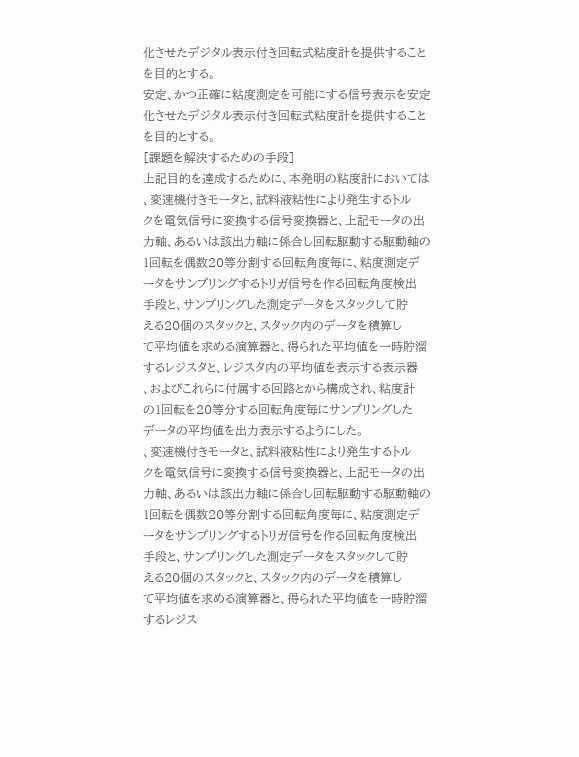化させたデジタル表示付き回転式粘度計を提供すること
を目的とする。
安定、かつ正確に粘度測定を可能にする信号表示を安定
化させたデジタル表示付き回転式粘度計を提供すること
を目的とする。
[課題を解決するための手段]
上記目的を達成するために、本発明の粘度計においては
、変速機付きモータと、試料液粘性により発生するトル
クを電気信号に変換する信号変換器と、上記モータの出
力軸、あるいは該出力軸に係合し回転駆動する駆動軸の
1回転を偶数20等分割する回転角度毎に、粘度測定デ
ータをサンプリングするトリガ信号を作る回転角度検出
手段と、サンプリングした測定データをスタックして貯
える20個のスタックと、スタック内のデータを積算し
て平均値を求める演算器と、得られた平均値を一時貯溜
するレジスタと、レジスタ内の平均値を表示する表示器
、およびこれらに付属する回路とから構成され、粘度計
の1回転を20等分する回転角度毎にサンプリングした
データの平均値を出力表示するようにした。
、変速機付きモータと、試料液粘性により発生するトル
クを電気信号に変換する信号変換器と、上記モータの出
力軸、あるいは該出力軸に係合し回転駆動する駆動軸の
1回転を偶数20等分割する回転角度毎に、粘度測定デ
ータをサンプリングするトリガ信号を作る回転角度検出
手段と、サンプリングした測定データをスタックして貯
える20個のスタックと、スタック内のデータを積算し
て平均値を求める演算器と、得られた平均値を一時貯溜
するレジス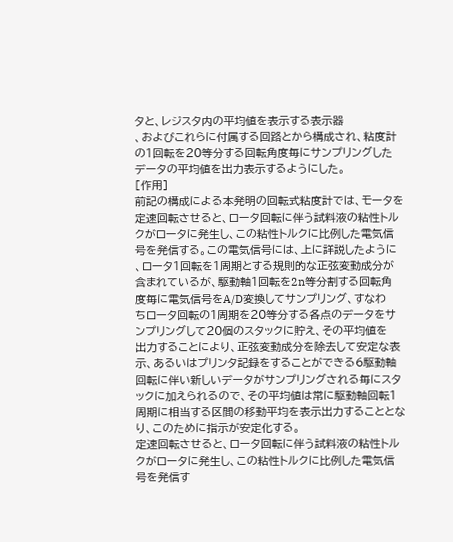タと、レジスタ内の平均値を表示する表示器
、およびこれらに付属する回路とから構成され、粘度計
の1回転を20等分する回転角度毎にサンプリングした
データの平均値を出力表示するようにした。
[作用]
前記の構成による本発明の回転式粘度計では、モータを
定速回転させると、ロータ回転に伴う試料液の粘性トル
クがロータに発生し、この粘性トルクに比例した電気信
号を発信する。この電気信号には、上に詳説したように
、ロータ1回転を1周期とする規則的な正弦変動成分が
含まれているが、駆動軸1回転を2n等分割する回転角
度毎に電気信号をA/D変換してサンプリング、すなわ
ちロータ回転の1周期を20等分する各点のデータをサ
ンプリングして20個のスタックに貯え、その平均値を
出力することにより、正弦変動成分を除去して安定な表
示、あるいはプリンタ記録をすることができる6駆動軸
回転に伴い新しいデータがサンプリングされる毎にスタ
ックに加えられるので、その平均値は常に駆動軸回転1
周期に相当する区間の移動平均を表示出力することとな
り、このために指示が安定化する。
定速回転させると、ロータ回転に伴う試料液の粘性トル
クがロータに発生し、この粘性トルクに比例した電気信
号を発信す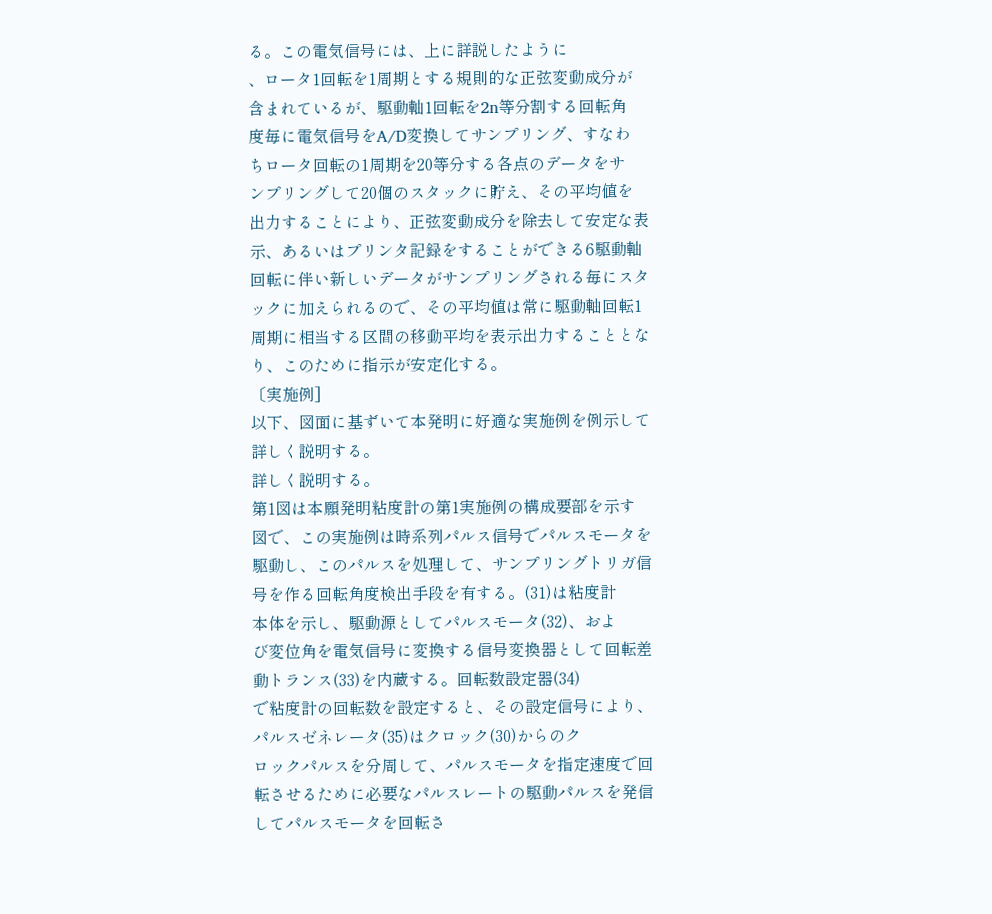る。この電気信号には、上に詳説したように
、ロータ1回転を1周期とする規則的な正弦変動成分が
含まれているが、駆動軸1回転を2n等分割する回転角
度毎に電気信号をA/D変換してサンプリング、すなわ
ちロータ回転の1周期を20等分する各点のデータをサ
ンプリングして20個のスタックに貯え、その平均値を
出力することにより、正弦変動成分を除去して安定な表
示、あるいはプリンタ記録をすることができる6駆動軸
回転に伴い新しいデータがサンプリングされる毎にスタ
ックに加えられるので、その平均値は常に駆動軸回転1
周期に相当する区間の移動平均を表示出力することとな
り、このために指示が安定化する。
〔実施例]
以下、図面に基ずいて本発明に好適な実施例を例示して
詳しく説明する。
詳しく説明する。
第1図は本願発明粘度計の第1実施例の構成要部を示す
図で、この実施例は時系列パルス信号でパルスモータを
駆動し、このパルスを処理して、サンプリングトリガ信
号を作る回転角度検出手段を有する。(31)は粘度計
本体を示し、駆動源としてパルスモータ(32)、およ
び変位角を電気信号に変換する信号変換器として回転差
動トランス(33)を内蔵する。回転数設定器(34)
で粘度計の回転数を設定すると、その設定信号により、
パルスゼネレータ(35)はクロック(30)からのク
ロックパルスを分周して、パルスモータを指定速度で回
転させるために必要なパルスレートの駆動パルスを発信
してパルスモータを回転さ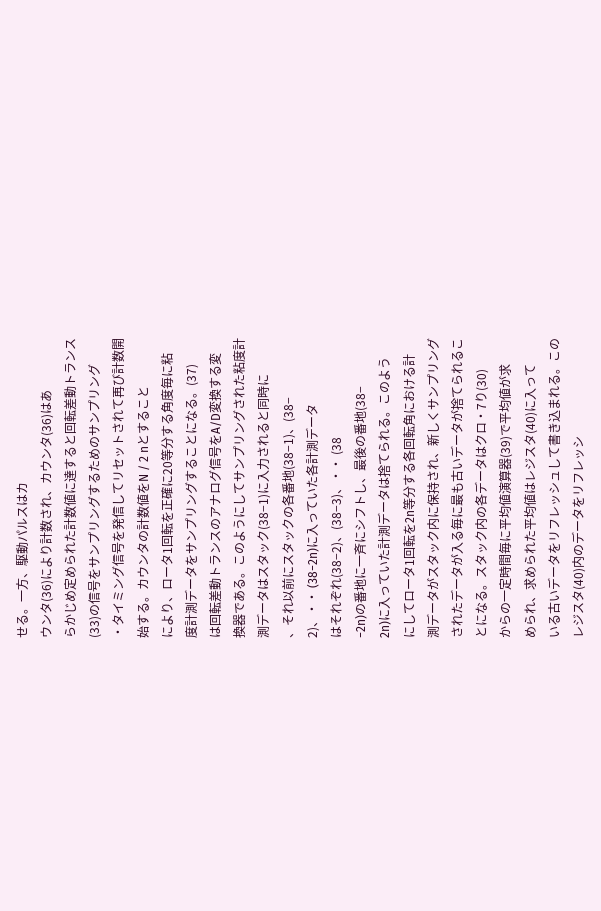せる。一方、駆動パルスはカ
ウンタ(36)により計数され、カウンタ(36)はあ
らかじめ定められた計数値に達すると回転差動トランス
(33)の信号をサンプリングするためのサンプリング
・タイミング信号を発信してリセットされて再び計数開
始する。カウンタの計数値をN / 2 nとすること
により、ロータ1回転を正確に20等分する角度毎に粘
度計測データをサンプリングすることになる。(37)
は回転差動トランスのアナログ信号をA/D変換する変
換器である。このようにしてサンプリングされた粘度計
測データはスタック(38−1)に入力されると同時に
、それ以前にスタックの各番地(38−1)、(38−
2)、・・ (38−2n)に入っていた各計測データ
はそれぞれ(38−2)、(38−3)、・・ (38
−2n)の番地に一斉にシフトし、最後の番地(38−
2n)に入っていた計測データは捨てられる。このよう
にしてロータ1回転を2n等分する各回転角における計
測データがスタック内に保持され、新しくサンプリング
されたデータが入る毎に最も古いデータが捨てられるこ
とになる。スタック内の各データはクロ・7り(30)
からの一定時間毎に平均値演算器(39)で平均値が求
められ、求められた平均値はレジスタ(40)に入って
いる古いデータをリフレッシュして書き込まれる。この
レジスタ(40)内のデータをリフレッシ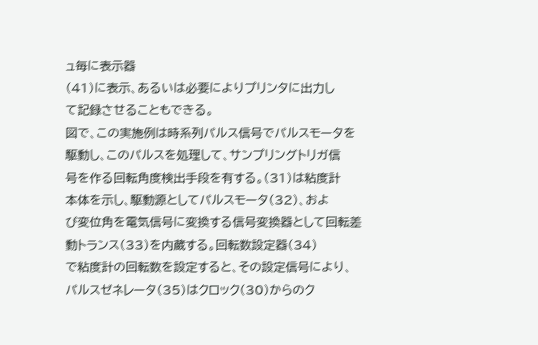ュ毎に表示器
(41)に表示、あるいは必要によりプリンタに出力し
て記録させることもできる。
図で、この実施例は時系列パルス信号でパルスモータを
駆動し、このパルスを処理して、サンプリングトリガ信
号を作る回転角度検出手段を有する。(31)は粘度計
本体を示し、駆動源としてパルスモータ(32)、およ
び変位角を電気信号に変換する信号変換器として回転差
動トランス(33)を内蔵する。回転数設定器(34)
で粘度計の回転数を設定すると、その設定信号により、
パルスゼネレータ(35)はクロック(30)からのク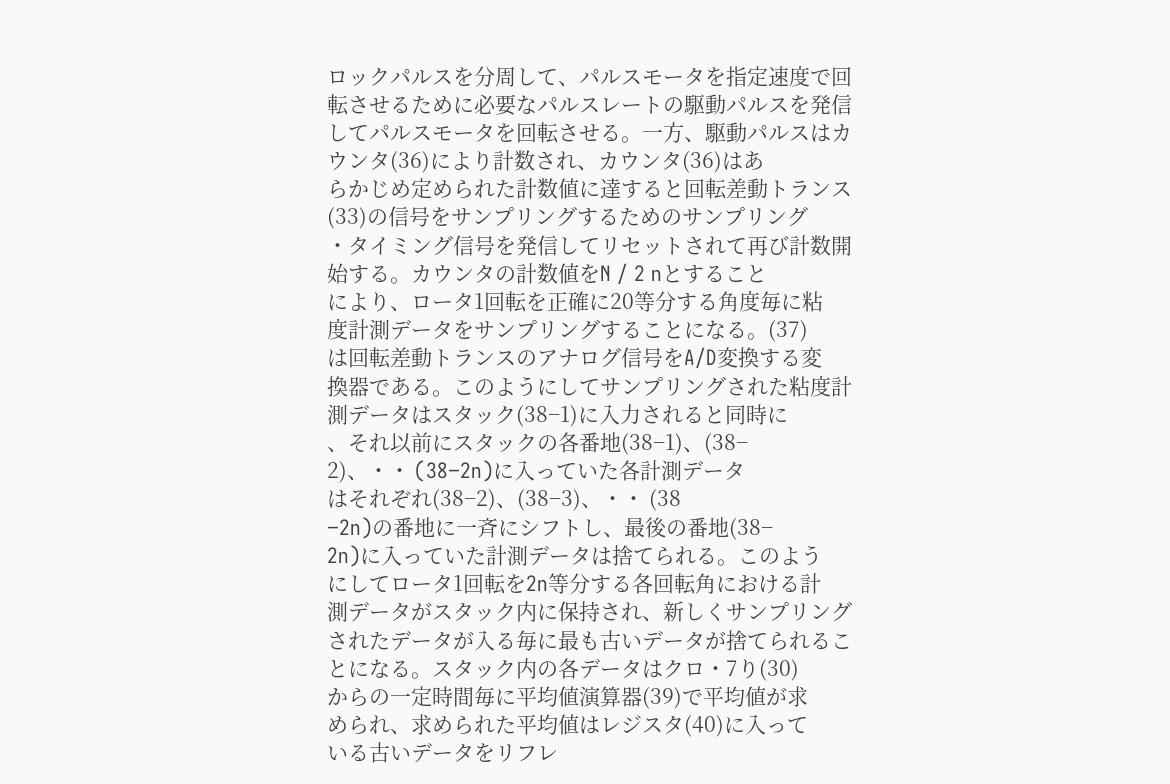ロックパルスを分周して、パルスモータを指定速度で回
転させるために必要なパルスレートの駆動パルスを発信
してパルスモータを回転させる。一方、駆動パルスはカ
ウンタ(36)により計数され、カウンタ(36)はあ
らかじめ定められた計数値に達すると回転差動トランス
(33)の信号をサンプリングするためのサンプリング
・タイミング信号を発信してリセットされて再び計数開
始する。カウンタの計数値をN / 2 nとすること
により、ロータ1回転を正確に20等分する角度毎に粘
度計測データをサンプリングすることになる。(37)
は回転差動トランスのアナログ信号をA/D変換する変
換器である。このようにしてサンプリングされた粘度計
測データはスタック(38−1)に入力されると同時に
、それ以前にスタックの各番地(38−1)、(38−
2)、・・ (38−2n)に入っていた各計測データ
はそれぞれ(38−2)、(38−3)、・・ (38
−2n)の番地に一斉にシフトし、最後の番地(38−
2n)に入っていた計測データは捨てられる。このよう
にしてロータ1回転を2n等分する各回転角における計
測データがスタック内に保持され、新しくサンプリング
されたデータが入る毎に最も古いデータが捨てられるこ
とになる。スタック内の各データはクロ・7り(30)
からの一定時間毎に平均値演算器(39)で平均値が求
められ、求められた平均値はレジスタ(40)に入って
いる古いデータをリフレ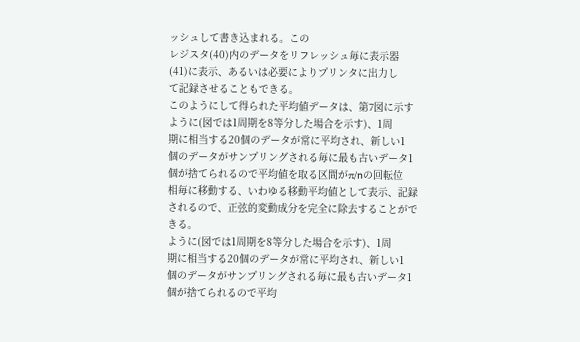ッシュして書き込まれる。この
レジスタ(40)内のデータをリフレッシュ毎に表示器
(41)に表示、あるいは必要によりプリンタに出力し
て記録させることもできる。
このようにして得られた平均値データは、第7図に示す
ように(図では1周期を8等分した場合を示す)、1周
期に相当する20個のデータが常に平均され、新しい1
個のデータがサンプリングされる毎に最も古いデータ1
個が捨てられるので平均値を取る区間がπ/nの回転位
相毎に移動する、いわゆる移動平均値として表示、記録
されるので、正弦的変動成分を完全に除去することがで
きる。
ように(図では1周期を8等分した場合を示す)、1周
期に相当する20個のデータが常に平均され、新しい1
個のデータがサンプリングされる毎に最も古いデータ1
個が捨てられるので平均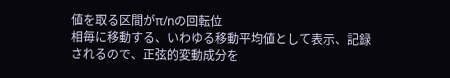値を取る区間がπ/nの回転位
相毎に移動する、いわゆる移動平均値として表示、記録
されるので、正弦的変動成分を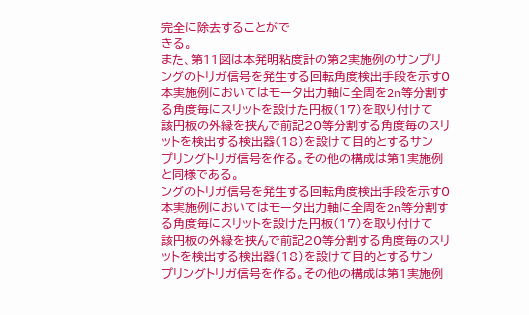完全に除去することがで
きる。
また、第11図は本発明粘度計の第2実施例のサンプリ
ングのトリガ信号を発生する回転角度検出手段を示す0
本実施例においてはモータ出力軸に全周を2n等分割す
る角度毎にスリットを設けた円板(17)を取り付けて
該円板の外縁を挟んで前記20等分割する角度毎のスリ
ットを検出する検出器(18)を設けて目的とするサン
プリングトリガ信号を作る。その他の構成は第1実施例
と同様である。
ングのトリガ信号を発生する回転角度検出手段を示す0
本実施例においてはモータ出力軸に全周を2n等分割す
る角度毎にスリットを設けた円板(17)を取り付けて
該円板の外縁を挟んで前記20等分割する角度毎のスリ
ットを検出する検出器(18)を設けて目的とするサン
プリングトリガ信号を作る。その他の構成は第1実施例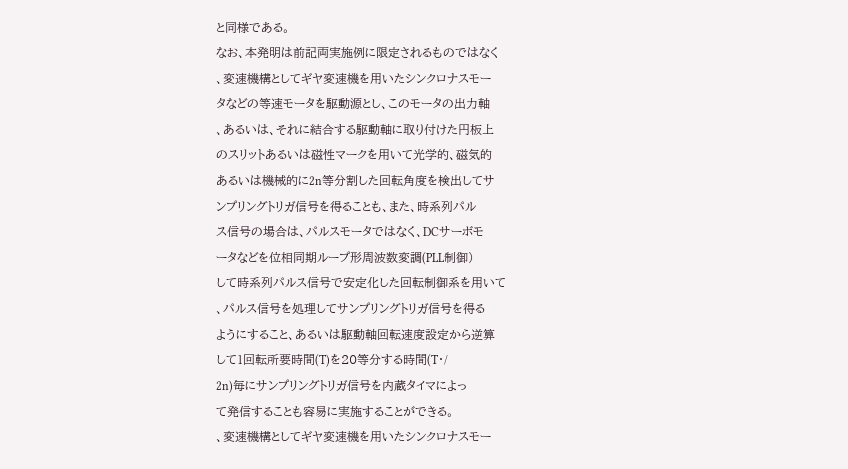と同様である。
なお、本発明は前記両実施例に限定されるものではなく
、変速機構としてギヤ変速機を用いたシンクロナスモー
タなどの等速モータを駆動源とし、このモータの出力軸
、あるいは、それに結合する駆動軸に取り付けた円板上
のスリットあるいは磁性マークを用いて光学的、磁気的
あるいは機械的に2n等分割した回転角度を検出してサ
ンプリングトリガ信号を得ることも、また、時系列パル
ス信号の場合は、パルスモータではなく、DCサーボモ
ータなどを位相同期ループ形周波数変調(PLL制御)
して時系列パルス信号で安定化した回転制御系を用いて
、パルス信号を処理してサンプリングトリガ信号を得る
ようにすること、あるいは駆動軸回転速度設定から逆算
して1回転所要時間(T)を20等分する時間(T・/
2n)毎にサンプリングトリガ信号を内蔵タイマによっ
て発信することも容易に実施することができる。
、変速機構としてギヤ変速機を用いたシンクロナスモー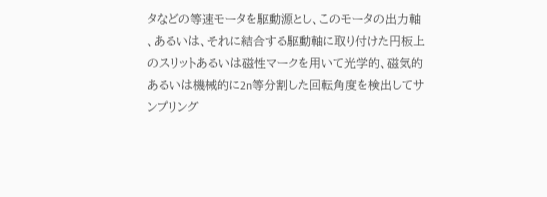タなどの等速モータを駆動源とし、このモータの出力軸
、あるいは、それに結合する駆動軸に取り付けた円板上
のスリットあるいは磁性マークを用いて光学的、磁気的
あるいは機械的に2n等分割した回転角度を検出してサ
ンプリング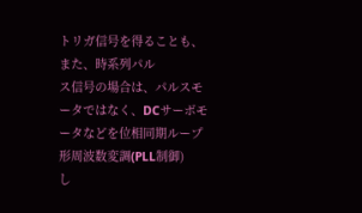トリガ信号を得ることも、また、時系列パル
ス信号の場合は、パルスモータではなく、DCサーボモ
ータなどを位相同期ループ形周波数変調(PLL制御)
し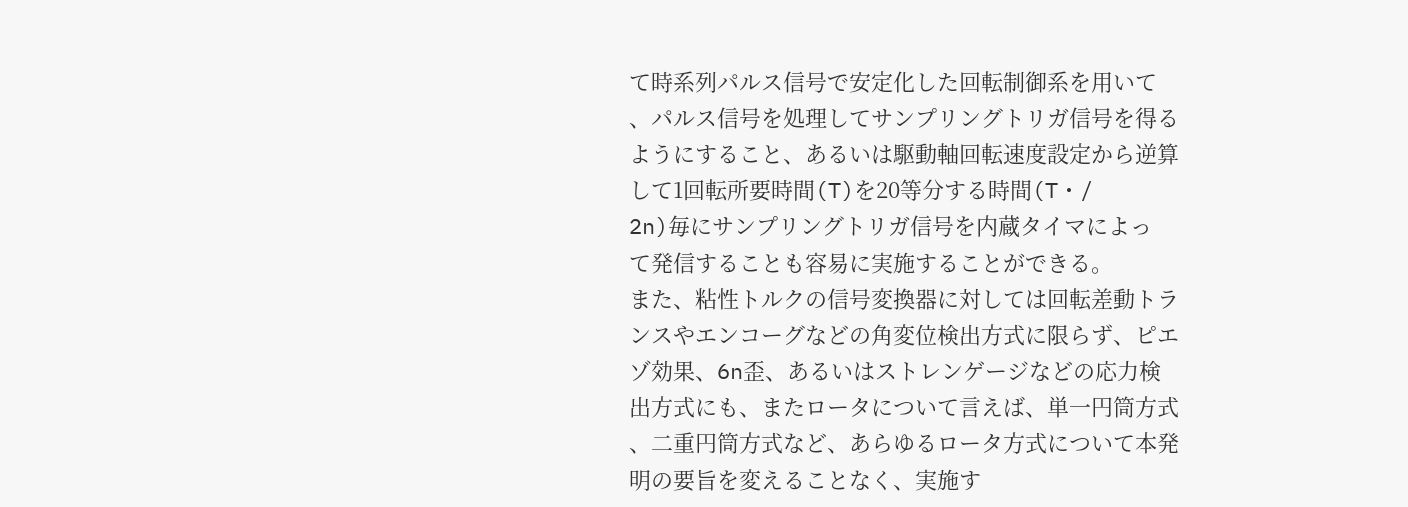て時系列パルス信号で安定化した回転制御系を用いて
、パルス信号を処理してサンプリングトリガ信号を得る
ようにすること、あるいは駆動軸回転速度設定から逆算
して1回転所要時間(T)を20等分する時間(T・/
2n)毎にサンプリングトリガ信号を内蔵タイマによっ
て発信することも容易に実施することができる。
また、粘性トルクの信号変換器に対しては回転差動トラ
ンスやエンコーグなどの角変位検出方式に限らず、ピエ
ゾ効果、6n歪、あるいはストレンゲージなどの応力検
出方式にも、またロータについて言えば、単一円筒方式
、二重円筒方式など、あらゆるロータ方式について本発
明の要旨を変えることなく、実施す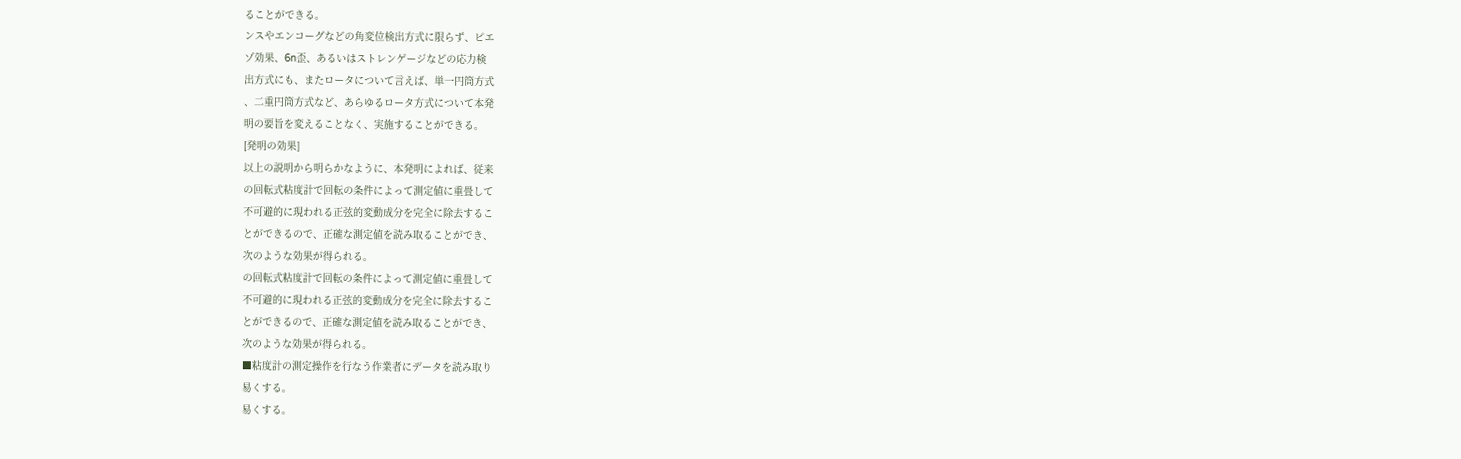ることができる。
ンスやエンコーグなどの角変位検出方式に限らず、ピエ
ゾ効果、6n歪、あるいはストレンゲージなどの応力検
出方式にも、またロータについて言えば、単一円筒方式
、二重円筒方式など、あらゆるロータ方式について本発
明の要旨を変えることなく、実施することができる。
[発明の効果]
以上の説明から明らかなように、本発明によれば、従来
の回転式粘度計で回転の条件によって測定値に重畳して
不可避的に現われる正弦的変動成分を完全に除去するこ
とができるので、正確な測定値を読み取ることができ、
次のような効果が得られる。
の回転式粘度計で回転の条件によって測定値に重畳して
不可避的に現われる正弦的変動成分を完全に除去するこ
とができるので、正確な測定値を読み取ることができ、
次のような効果が得られる。
■粘度計の測定操作を行なう作業者にデータを読み取り
易くする。
易くする。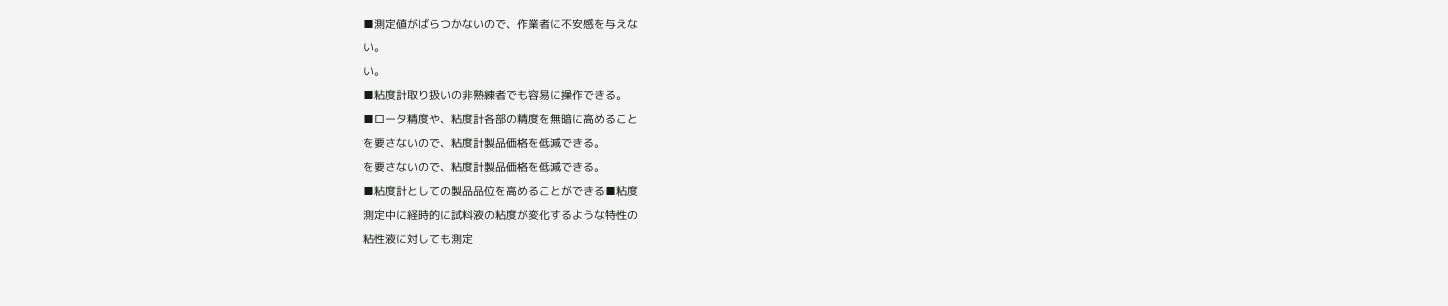■測定値がばらつかないので、作業者に不安感を与えな
い。
い。
■粘度計取り扱いの非熟練者でも容易に操作できる。
■ロータ精度や、粘度計各部の精度を無暗に高めること
を要さないので、粘度計製品価格を低減できる。
を要さないので、粘度計製品価格を低減できる。
■粘度計としての製品品位を高めることができる■粘度
測定中に経時的に試料液の粘度が変化するような特性の
粘性液に対しても測定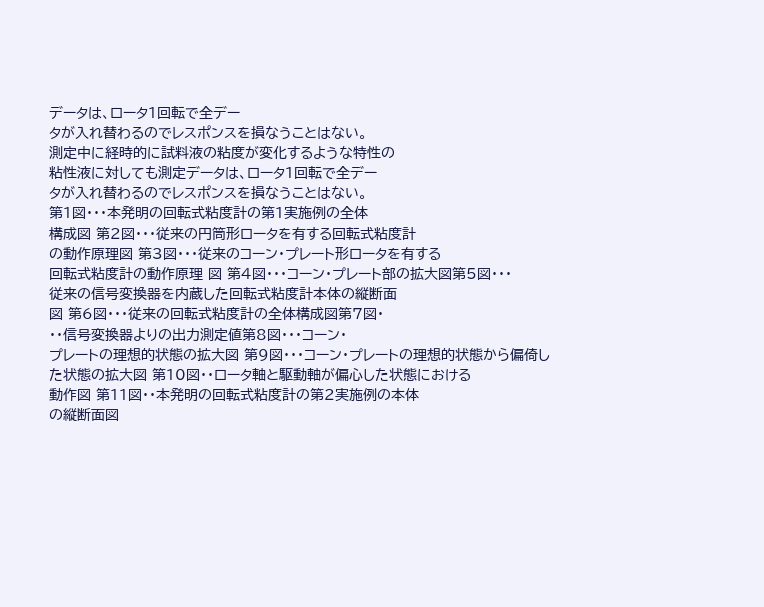データは、ロータ1回転で全デー
タが入れ替わるのでレスポンスを損なうことはない。
測定中に経時的に試料液の粘度が変化するような特性の
粘性液に対しても測定データは、ロータ1回転で全デー
タが入れ替わるのでレスポンスを損なうことはない。
第1図・・・本発明の回転式粘度計の第1実施例の全体
構成図 第2図・・・従来の円筒形ロータを有する回転式粘度計
の動作原理図 第3図・・・従来のコーン・プレート形ロータを有する
回転式粘度計の動作原理 図 第4図・・・コーン・プレート部の拡大図第5図・・・
従来の信号変換器を内蔵した回転式粘度計本体の縦断面
図 第6図・・・従来の回転式粘度計の全体構成図第7図・
・・信号変換器よりの出力測定値第8図・・・コーン・
プレートの理想的状態の拡大図 第9図・・・コーン・プレートの理想的状態から偏倚し
た状態の拡大図 第10図・・ロータ軸と駆動軸が偏心した状態における
動作図 第11図・・本発明の回転式粘度計の第2実施例の本体
の縦断面図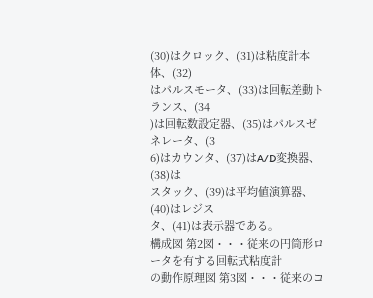(30)はクロック、(31)は粘度計本体、(32)
はパルスモータ、(33)は回転差動トランス、(34
)は回転数設定器、(35)はパルスゼネレータ、(3
6)はカウンタ、(37)はA/D変換器、(38)は
スタック、(39)は平均値演算器、(40)はレジス
タ、(41)は表示器である。
構成図 第2図・・・従来の円筒形ロータを有する回転式粘度計
の動作原理図 第3図・・・従来のコ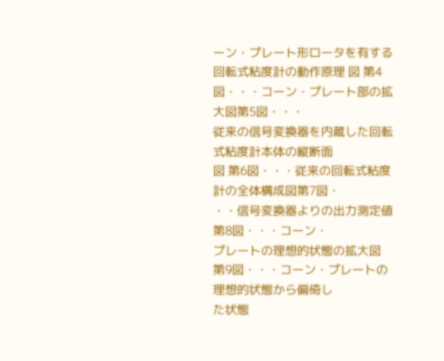ーン・プレート形ロータを有する
回転式粘度計の動作原理 図 第4図・・・コーン・プレート部の拡大図第5図・・・
従来の信号変換器を内蔵した回転式粘度計本体の縦断面
図 第6図・・・従来の回転式粘度計の全体構成図第7図・
・・信号変換器よりの出力測定値第8図・・・コーン・
プレートの理想的状態の拡大図 第9図・・・コーン・プレートの理想的状態から偏倚し
た状態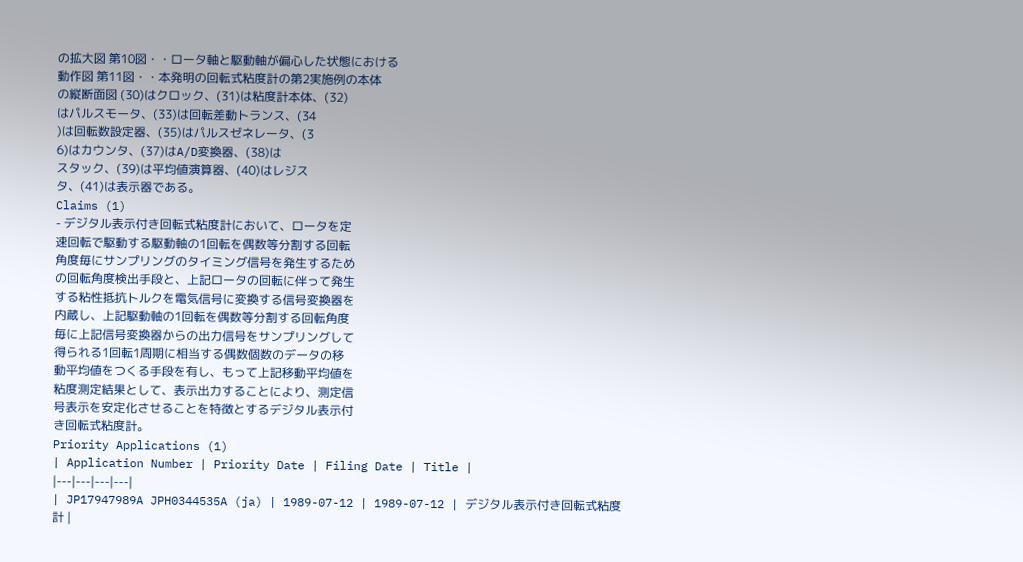の拡大図 第10図・・ロータ軸と駆動軸が偏心した状態における
動作図 第11図・・本発明の回転式粘度計の第2実施例の本体
の縦断面図 (30)はクロック、(31)は粘度計本体、(32)
はパルスモータ、(33)は回転差動トランス、(34
)は回転数設定器、(35)はパルスゼネレータ、(3
6)はカウンタ、(37)はA/D変換器、(38)は
スタック、(39)は平均値演算器、(40)はレジス
タ、(41)は表示器である。
Claims (1)
- デジタル表示付き回転式粘度計において、ロータを定
速回転で駆動する駆動軸の1回転を偶数等分割する回転
角度毎にサンプリングのタイミング信号を発生するため
の回転角度検出手段と、上記ロータの回転に伴って発生
する粘性抵抗トルクを電気信号に変換する信号変換器を
内蔵し、上記駆動軸の1回転を偶数等分割する回転角度
毎に上記信号変換器からの出力信号をサンプリングして
得られる1回転1周期に相当する偶数個数のデータの移
動平均値をつくる手段を有し、もって上記移動平均値を
粘度測定結果として、表示出力することにより、測定信
号表示を安定化させることを特徴とするデジタル表示付
き回転式粘度計。
Priority Applications (1)
| Application Number | Priority Date | Filing Date | Title |
|---|---|---|---|
| JP17947989A JPH0344535A (ja) | 1989-07-12 | 1989-07-12 | デジタル表示付き回転式粘度計 |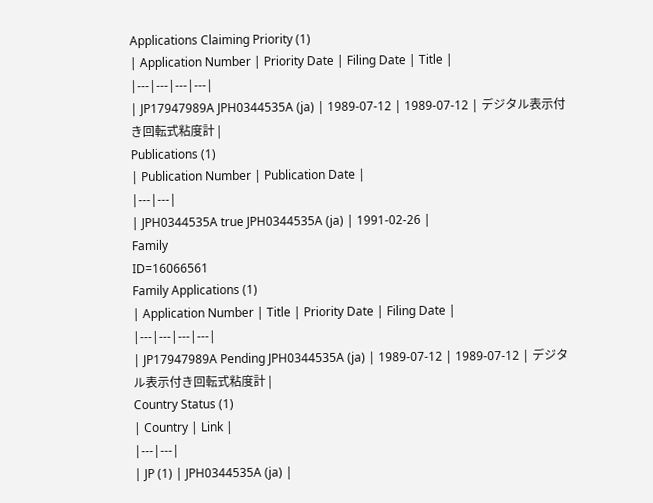Applications Claiming Priority (1)
| Application Number | Priority Date | Filing Date | Title |
|---|---|---|---|
| JP17947989A JPH0344535A (ja) | 1989-07-12 | 1989-07-12 | デジタル表示付き回転式粘度計 |
Publications (1)
| Publication Number | Publication Date |
|---|---|
| JPH0344535A true JPH0344535A (ja) | 1991-02-26 |
Family
ID=16066561
Family Applications (1)
| Application Number | Title | Priority Date | Filing Date |
|---|---|---|---|
| JP17947989A Pending JPH0344535A (ja) | 1989-07-12 | 1989-07-12 | デジタル表示付き回転式粘度計 |
Country Status (1)
| Country | Link |
|---|---|
| JP (1) | JPH0344535A (ja) |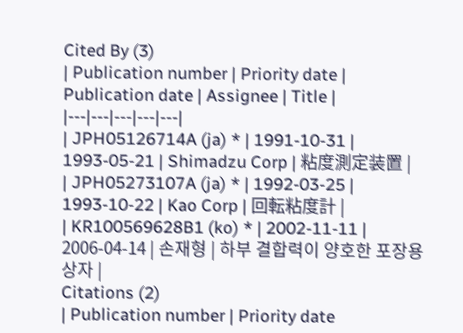Cited By (3)
| Publication number | Priority date | Publication date | Assignee | Title |
|---|---|---|---|---|
| JPH05126714A (ja) * | 1991-10-31 | 1993-05-21 | Shimadzu Corp | 粘度測定装置 |
| JPH05273107A (ja) * | 1992-03-25 | 1993-10-22 | Kao Corp | 回転粘度計 |
| KR100569628B1 (ko) * | 2002-11-11 | 2006-04-14 | 손재형 | 하부 결합력이 양호한 포장용 상자 |
Citations (2)
| Publication number | Priority date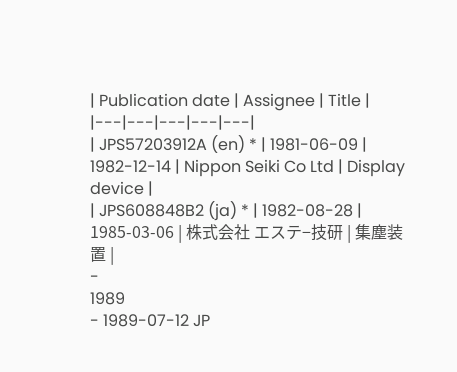| Publication date | Assignee | Title |
|---|---|---|---|---|
| JPS57203912A (en) * | 1981-06-09 | 1982-12-14 | Nippon Seiki Co Ltd | Display device |
| JPS608848B2 (ja) * | 1982-08-28 | 1985-03-06 | 株式会社 エステ−技研 | 集塵装置 |
-
1989
- 1989-07-12 JP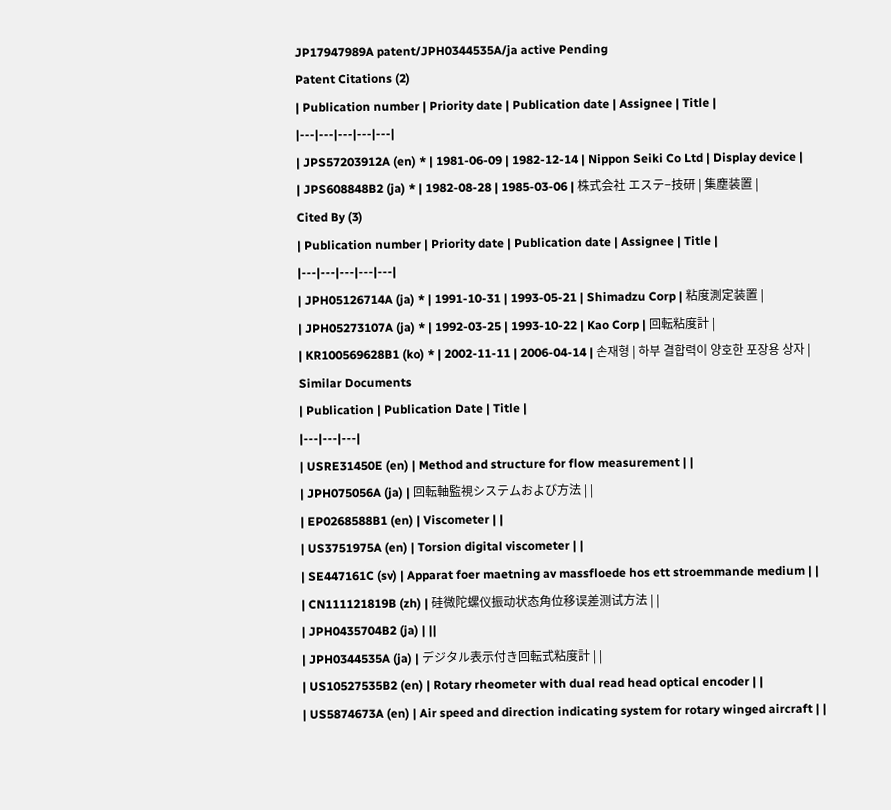JP17947989A patent/JPH0344535A/ja active Pending
Patent Citations (2)
| Publication number | Priority date | Publication date | Assignee | Title |
|---|---|---|---|---|
| JPS57203912A (en) * | 1981-06-09 | 1982-12-14 | Nippon Seiki Co Ltd | Display device |
| JPS608848B2 (ja) * | 1982-08-28 | 1985-03-06 | 株式会社 エステ−技研 | 集塵装置 |
Cited By (3)
| Publication number | Priority date | Publication date | Assignee | Title |
|---|---|---|---|---|
| JPH05126714A (ja) * | 1991-10-31 | 1993-05-21 | Shimadzu Corp | 粘度測定装置 |
| JPH05273107A (ja) * | 1992-03-25 | 1993-10-22 | Kao Corp | 回転粘度計 |
| KR100569628B1 (ko) * | 2002-11-11 | 2006-04-14 | 손재형 | 하부 결합력이 양호한 포장용 상자 |
Similar Documents
| Publication | Publication Date | Title |
|---|---|---|
| USRE31450E (en) | Method and structure for flow measurement | |
| JPH075056A (ja) | 回転軸監視システムおよび方法 | |
| EP0268588B1 (en) | Viscometer | |
| US3751975A (en) | Torsion digital viscometer | |
| SE447161C (sv) | Apparat foer maetning av massfloede hos ett stroemmande medium | |
| CN111121819B (zh) | 硅微陀螺仪振动状态角位移误差测试方法 | |
| JPH0435704B2 (ja) | ||
| JPH0344535A (ja) | デジタル表示付き回転式粘度計 | |
| US10527535B2 (en) | Rotary rheometer with dual read head optical encoder | |
| US5874673A (en) | Air speed and direction indicating system for rotary winged aircraft | |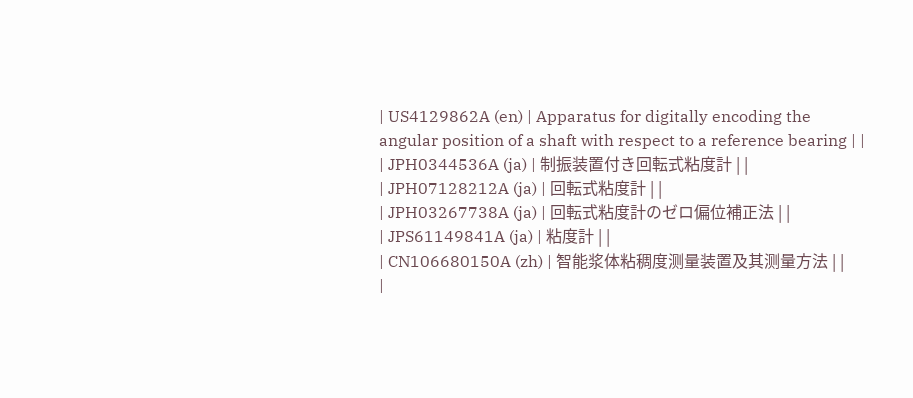| US4129862A (en) | Apparatus for digitally encoding the angular position of a shaft with respect to a reference bearing | |
| JPH0344536A (ja) | 制振装置付き回転式粘度計 | |
| JPH07128212A (ja) | 回転式粘度計 | |
| JPH03267738A (ja) | 回転式粘度計のゼロ偏位補正法 | |
| JPS61149841A (ja) | 粘度計 | |
| CN106680150A (zh) | 智能浆体粘稠度测量装置及其测量方法 | |
|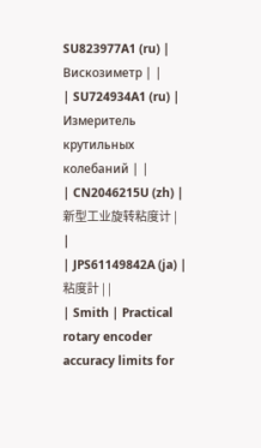SU823977A1 (ru) | Вискозиметр | |
| SU724934A1 (ru) | Измеритель крутильных колебаний | |
| CN2046215U (zh) | 新型工业旋转粘度计 | |
| JPS61149842A (ja) | 粘度計 | |
| Smith | Practical rotary encoder accuracy limits for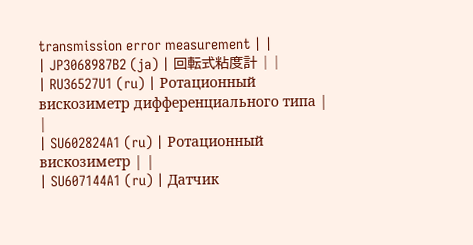transmission error measurement | |
| JP3068987B2 (ja) | 回転式粘度計 | |
| RU36527U1 (ru) | Ротационный вискозиметр дифференциального типа | |
| SU602824A1 (ru) | Ротационный вискозиметр | |
| SU607144A1 (ru) | Датчик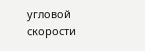угловой скорости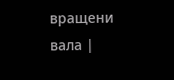вращени вала |